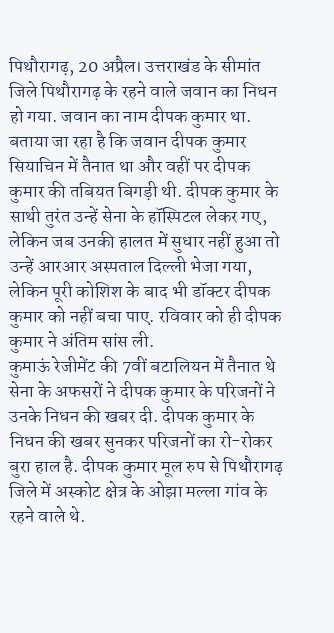पिथौरागढ़, 20 अप्रैल। उत्तराखंड के सीमांत जिले पिथौरागढ़ के रहने वाले जवान का निधन हो गया. जवान का नाम दीपक कुमार था. बताया जा रहा है कि जवान दीपक कुमार सियाचिन में तैनात था और वहीं पर दीपक कुमार की तबियत बिगड़ी थी. दीपक कुमार के साथी तुरंत उन्हें सेना के हॉस्पिटल लेकर गए, लेकिन जब उनकी हालत में सुधार नहीं हुआ तो उन्हें आरआर अस्पताल दिल्ली भेजा गया, लेकिन पूरी कोशिश के बाद भी डॉक्टर दीपक कुमार को नहीं बचा पाए. रविवार को ही दीपक कुमार ने अंतिम सांस ली.
कुमाऊं रेजीमेंट की 7वीं बटालियन में तैनात थे
सेना के अफसरों ने दीपक कुमार के परिजनों ने उनके निधन की खबर दी. दीपक कुमार के निधन की खबर सुनकर परिजनों का रो-रोकर बुरा हाल है. दीपक कुमार मूल रुप से पिथौरागढ़ जिले में अस्कोट क्षेत्र के ओझा मल्ला गांव के रहने वाले थे.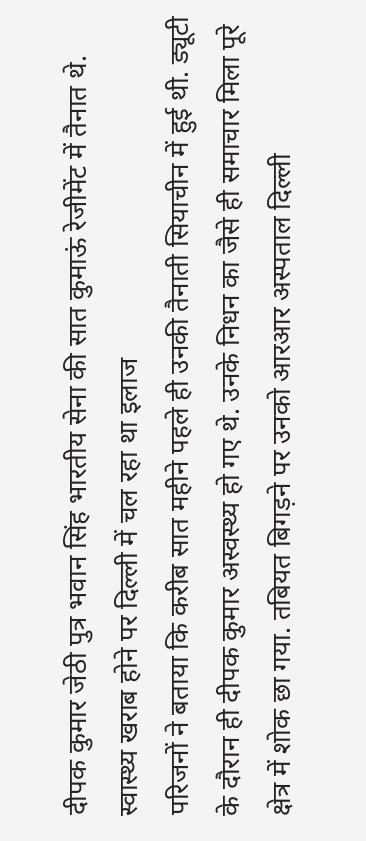दीपक कुमार जेठी पुत्र भवान सिंह भारतीय सेना की सात कुमाऊं रेजीमेंट में तैनात थे.
स्वास्थ्य खराब होने पर दिल्ली में चल रहा था इलाज
परिजनों ने बताया कि करीब सात महीने पहले ही उनकी तैनाती सियाचीन में हुई थी. ड्यूटी के दौरान ही दीपक कुमार अस्वस्थ्य हो गए थे. उनके निधन का जैसे ही समाचार मिला पूरे क्षेत्र में शोक छा गया. तबियत बिगड़ने पर उनको आरआर अस्पताल दिल्ली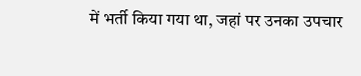में भर्ती किया गया था, जहां पर उनका उपचार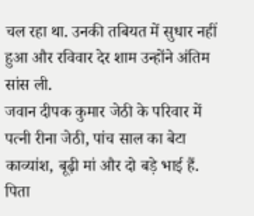चल रहा था. उनकी तबियत में सुधार नहीं हुआ और रविवार देर शाम उन्होंने अंतिम सांस ली.
जवान दीपक कुमार जेठी के परिवार में पत्नी रीना जेठी, पांच साल का बेटा काव्यांश, बूढ़ी मां और दो बड़े भाई हैं. पिता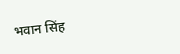भवान सिंह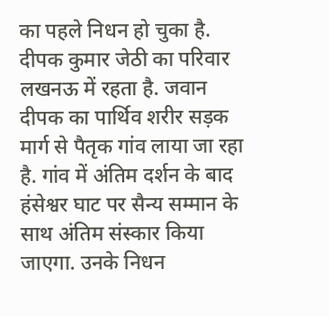का पहले निधन हो चुका है. दीपक कुमार जेठी का परिवार लखनऊ में रहता है. जवान दीपक का पार्थिव शरीर सड़क मार्ग से पैतृक गांव लाया जा रहा है. गांव में अंतिम दर्शन के बाद हंसेश्वर घाट पर सैन्य सम्मान के साथ अंतिम संस्कार किया जाएगा. उनके निधन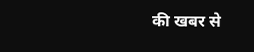की खबर से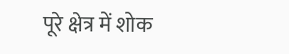पूरे क्षेत्र में शोक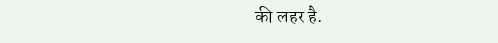की लहर है.